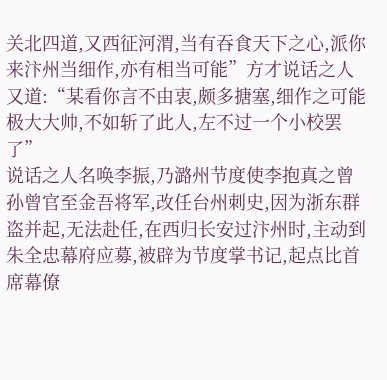关北四道,又西征河渭,当有吞食天下之心,派你来汴州当细作,亦有相当可能”方才说话之人又道:“某看你言不由衷,颇多搪塞,细作之可能极大大帅,不如斩了此人,左不过一个小校罢了”
说话之人名唤李振,乃潞州节度使李抱真之曾孙曾官至金吾将军,改任台州刺史,因为浙东群盗并起,无法赴任,在西归长安过汴州时,主动到朱全忠幕府应募,被辟为节度掌书记,起点比首席幕僚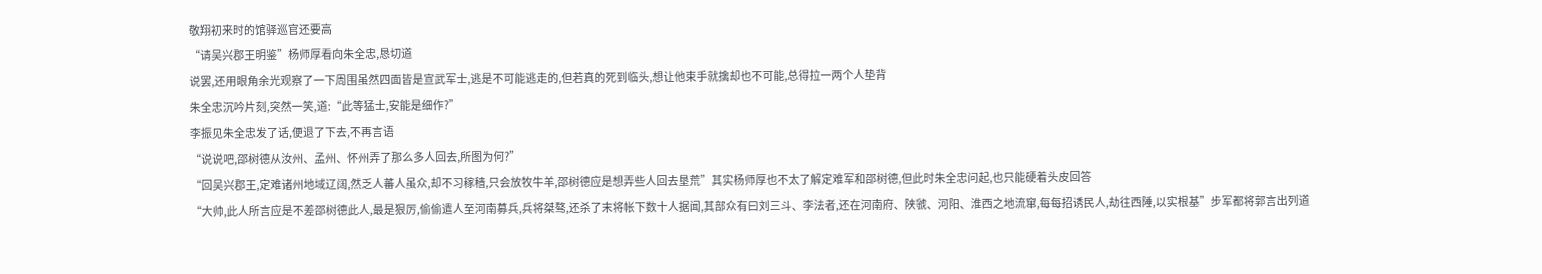敬翔初来时的馆驿巡官还要高
“请吴兴郡王明鉴”杨师厚看向朱全忠,恳切道
说罢,还用眼角余光观察了一下周围虽然四面皆是宣武军士,逃是不可能逃走的,但若真的死到临头,想让他束手就擒却也不可能,总得拉一两个人垫背
朱全忠沉吟片刻,突然一笑,道:“此等猛士,安能是细作?”
李振见朱全忠发了话,便退了下去,不再言语
“说说吧,邵树德从汝州、孟州、怀州弄了那么多人回去,所图为何?”
“回吴兴郡王,定难诸州地域辽阔,然乏人蕃人虽众,却不习稼穑,只会放牧牛羊,邵树德应是想弄些人回去垦荒”其实杨师厚也不太了解定难军和邵树德,但此时朱全忠问起,也只能硬着头皮回答
“大帅,此人所言应是不差邵树德此人,最是狠厉,偷偷遣人至河南募兵,兵将桀骜,还杀了末将帐下数十人据闻,其部众有曰刘三斗、李法者,还在河南府、陕虢、河阳、淮西之地流窜,每每招诱民人,劫往西陲,以实根基”步军都将郭言出列道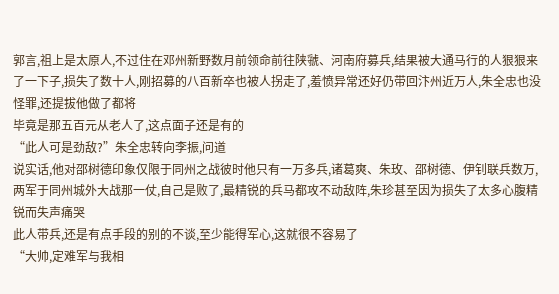郭言,祖上是太原人,不过住在邓州新野数月前领命前往陕虢、河南府募兵,结果被大通马行的人狠狠来了一下子,损失了数十人,刚招募的八百新卒也被人拐走了,羞愤异常还好仍带回汴州近万人,朱全忠也没怪罪,还提拔他做了都将
毕竟是那五百元从老人了,这点面子还是有的
“此人可是劲敌?”朱全忠转向李振,问道
说实话,他对邵树德印象仅限于同州之战彼时他只有一万多兵,诸葛爽、朱玫、邵树德、伊钊联兵数万,两军于同州城外大战那一仗,自己是败了,最精锐的兵马都攻不动敌阵,朱珍甚至因为损失了太多心腹精锐而失声痛哭
此人带兵,还是有点手段的别的不谈,至少能得军心,这就很不容易了
“大帅,定难军与我相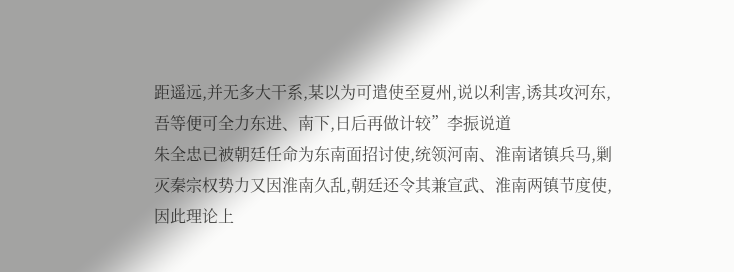距遥远,并无多大干系,某以为可遣使至夏州,说以利害,诱其攻河东,吾等便可全力东进、南下,日后再做计较”李振说道
朱全忠已被朝廷任命为东南面招讨使,统领河南、淮南诸镇兵马,剿灭秦宗权势力又因淮南久乱,朝廷还令其兼宣武、淮南两镇节度使,因此理论上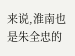来说,淮南也是朱全忠的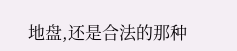地盘,还是合法的那种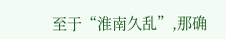至于“淮南久乱”,那确